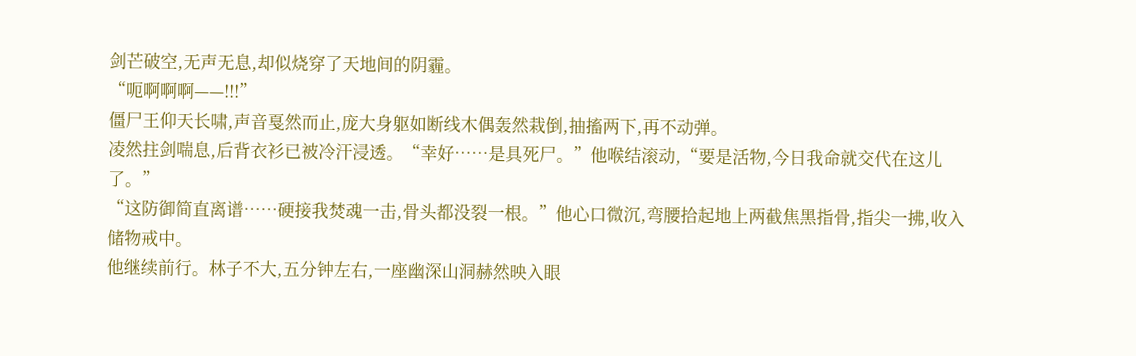剑芒破空,无声无息,却似烧穿了天地间的阴霾。
“呃啊啊啊——!!!”
僵尸王仰天长啸,声音戛然而止,庞大身躯如断线木偶轰然栽倒,抽搐两下,再不动弹。
凌然拄剑喘息,后背衣衫已被冷汗浸透。“幸好……是具死尸。”他喉结滚动,“要是活物,今日我命就交代在这儿了。”
“这防御简直离谱……硬接我焚魂一击,骨头都没裂一根。”他心口微沉,弯腰拾起地上两截焦黑指骨,指尖一拂,收入储物戒中。
他继续前行。林子不大,五分钟左右,一座幽深山洞赫然映入眼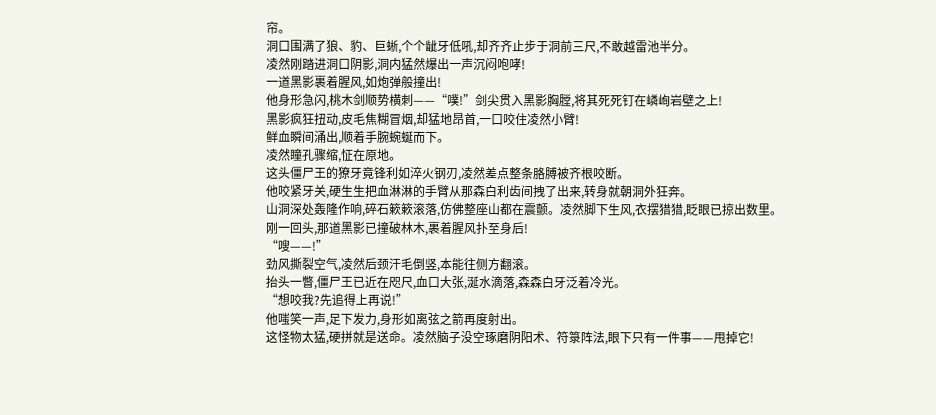帘。
洞口围满了狼、豹、巨蜥,个个龇牙低吼,却齐齐止步于洞前三尺,不敢越雷池半分。
凌然刚踏进洞口阴影,洞内猛然爆出一声沉闷咆哮!
一道黑影裹着腥风,如炮弹般撞出!
他身形急闪,桃木剑顺势横刺——“噗!”剑尖贯入黑影胸膛,将其死死钉在嶙峋岩壁之上!
黑影疯狂扭动,皮毛焦糊冒烟,却猛地昂首,一口咬住凌然小臂!
鲜血瞬间涌出,顺着手腕蜿蜒而下。
凌然瞳孔骤缩,怔在原地。
这头僵尸王的獠牙竟锋利如淬火钢刃,凌然差点整条胳膊被齐根咬断。
他咬紧牙关,硬生生把血淋淋的手臂从那森白利齿间拽了出来,转身就朝洞外狂奔。
山洞深处轰隆作响,碎石簌簌滚落,仿佛整座山都在震颤。凌然脚下生风,衣摆猎猎,眨眼已掠出数里。
刚一回头,那道黑影已撞破林木,裹着腥风扑至身后!
“嗖——!”
劲风撕裂空气,凌然后颈汗毛倒竖,本能往侧方翻滚。
抬头一瞥,僵尸王已近在咫尺,血口大张,涎水滴落,森森白牙泛着冷光。
“想咬我?先追得上再说!”
他嗤笑一声,足下发力,身形如离弦之箭再度射出。
这怪物太猛,硬拼就是送命。凌然脑子没空琢磨阴阳术、符箓阵法,眼下只有一件事——甩掉它!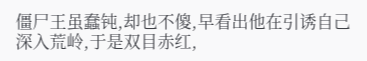僵尸王虽蠢钝,却也不傻,早看出他在引诱自己深入荒岭,于是双目赤红,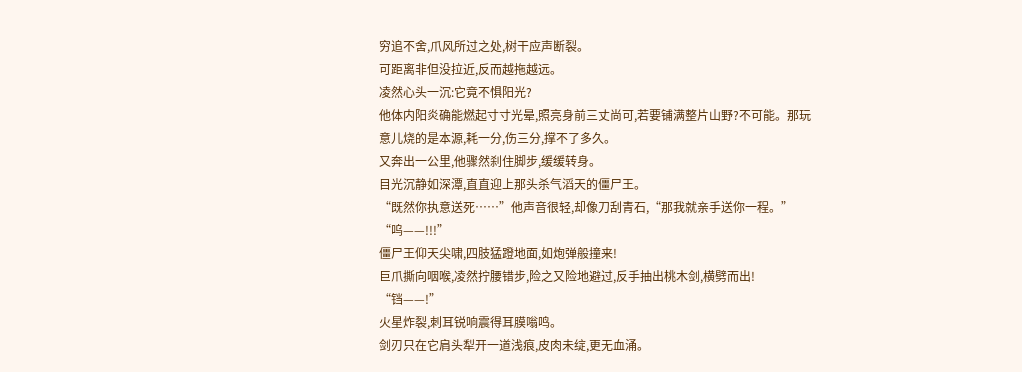穷追不舍,爪风所过之处,树干应声断裂。
可距离非但没拉近,反而越拖越远。
凌然心头一沉:它竟不惧阳光?
他体内阳炎确能燃起寸寸光晕,照亮身前三丈尚可,若要铺满整片山野?不可能。那玩意儿烧的是本源,耗一分,伤三分,撑不了多久。
又奔出一公里,他骤然刹住脚步,缓缓转身。
目光沉静如深潭,直直迎上那头杀气滔天的僵尸王。
“既然你执意送死……”他声音很轻,却像刀刮青石,“那我就亲手送你一程。”
“呜——!!!”
僵尸王仰天尖啸,四肢猛蹬地面,如炮弹般撞来!
巨爪撕向咽喉,凌然拧腰错步,险之又险地避过,反手抽出桃木剑,横劈而出!
“铛——!”
火星炸裂,刺耳锐响震得耳膜嗡鸣。
剑刃只在它肩头犁开一道浅痕,皮肉未绽,更无血涌。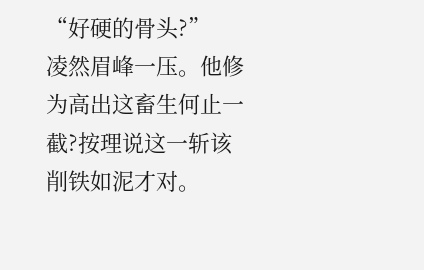“好硬的骨头?”
凌然眉峰一压。他修为高出这畜生何止一截?按理说这一斩该削铁如泥才对。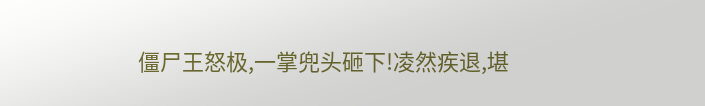僵尸王怒极,一掌兜头砸下!凌然疾退,堪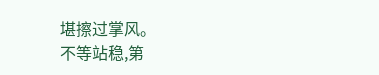堪擦过掌风。
不等站稳,第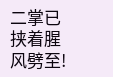二掌已挟着腥风劈至!